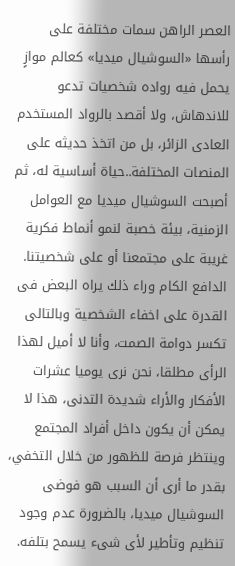العصر الراهن سمات مختلفة على رأسها «السوشيال ميديا» كعالم موازٍ يحمل فيه رواده شخصيات تدعو للاندهاش، ولا أقصد بالرواد المستخدم العادى الزائر، بل من اتخذ حديثه على المنصات المختلفة..حياة أساسية له، ثم أصبحت السوشيال ميديا مع العوامل الزمنية، بيئة خصبة لنمو أنماط فكرية غريبة على مجتمعنا أو على شخصيتنا.
الدافع الكام وراء ذلك يراه البعض فى القدرة على اخفاء الشخصية وبالتالى تكسر دوامة الصمت، وأنا لا أميل لهذا الرأى مطلقا، نحن نرى يوميا عشرات الأفكار والأراء شديدة التدنى، هذا لا يمكن أن يكون داخل أفراد المجتمع وينتظر فرصة للظهور من خلال التخفي، بقدر ما أرى أن السبب هو فوضى السوشيال ميديا، بالضرورة عدم وجود تنظيم وتأطير لأى شىء يسمح بتلفه.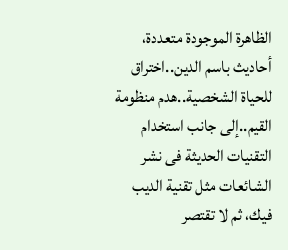الظاهرة الموجودة متعددة، أحاديث باسم الدين..اختراق للحياة الشخصية..هدم منظومة القيم..إلى جانب استخدام التقنيات الحديثة فى نشر الشائعات مثل تقنية الديب فيك، ثم لا تقتصر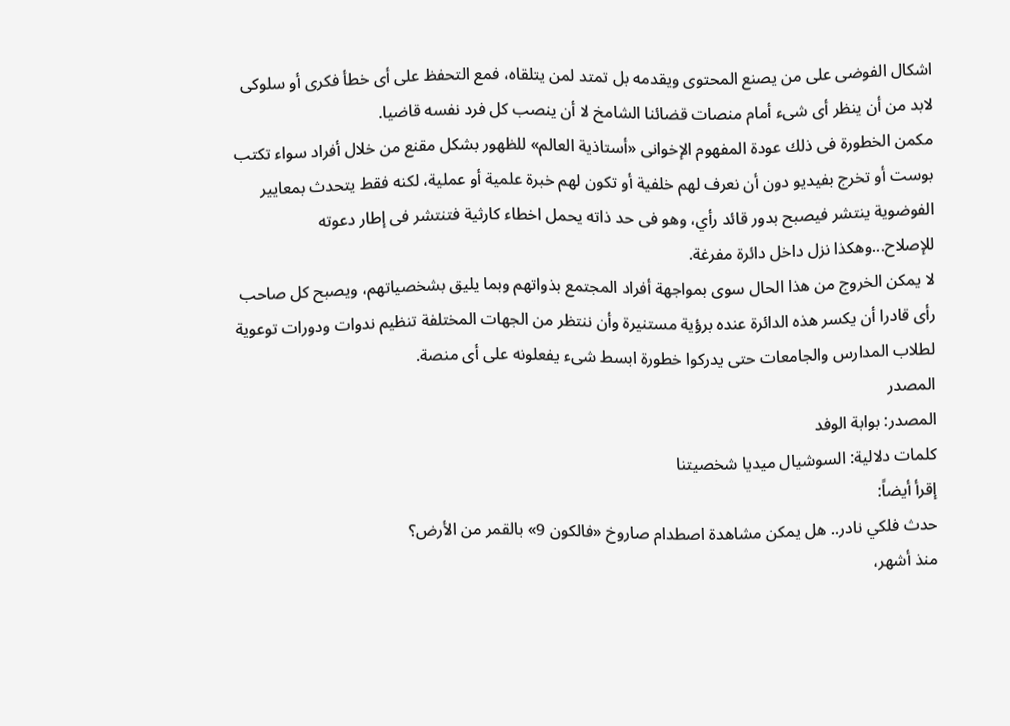اشكال الفوضى على من يصنع المحتوى ويقدمه بل تمتد لمن يتلقاه، فمع التحفظ على أى خطأ فكرى أو سلوكى لابد من أن ينظر أى شىء أمام منصات قضائنا الشامخ لا أن ينصب كل فرد نفسه قاضيا.
مكمن الخطورة فى ذلك عودة المفهوم الإخوانى «أستاذية العالم» للظهور بشكل مقنع من خلال أفراد سواء تكتب بوست أو تخرج بفيديو دون أن نعرف لهم خلفية أو تكون لهم خبرة علمية أو عملية، لكنه فقط يتحدث بمعايير الفوضوية ينتشر فيصبح بدور قائد رأي، وهو فى حد ذاته يحمل اخطاء كارثية فتنتشر فى إطار دعوته للإصلاح...وهكذا نزل داخل دائرة مفرغة.
لا يمكن الخروج من هذا الحال سوى بمواجهة أفراد المجتمع بذواتهم وبما يليق بشخصياتهم، ويصبح كل صاحب رأى قادرا أن يكسر هذه الدائرة عنده برؤية مستنيرة وأن ننتظر من الجهات المختلفة تنظيم ندوات ودورات توعوية لطلاب المدارس والجامعات حتى يدركوا خطورة ابسط شىء يفعلونه على أى منصة.
المصدر
المصدر: بوابة الوفد
كلمات دلالية: السوشيال ميديا شخصيتنا
إقرأ أيضاً:
حدث فلكي نادر.. هل يمكن مشاهدة اصطدام صاروخ «فالكون 9» بالقمر من الأرض؟
منذ أشهر،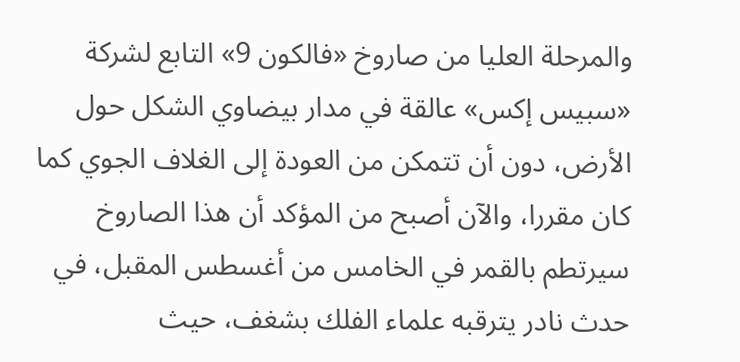والمرحلة العليا من صاروخ «فالكون 9» التابع لشركة «سبيس إكس» عالقة في مدار بيضاوي الشكل حول الأرض، دون أن تتمكن من العودة إلى الغلاف الجوي كما كان مقررا، والآن أصبح من المؤكد أن هذا الصاروخ سيرتطم بالقمر في الخامس من أغسطس المقبل، في حدث نادر يترقبه علماء الفلك بشغف، حيث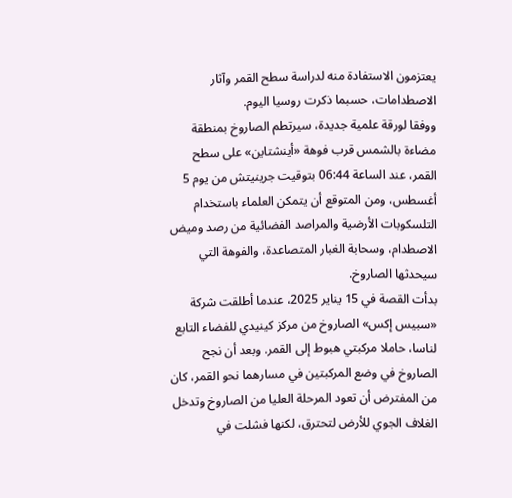يعتزمون الاستفادة منه لدراسة سطح القمر وآثار الاصطدامات، حسبما ذكرت روسيا اليوم.
ووفقا لورقة علمية جديدة، سيرتطم الصاروخ بمنطقة مضاءة بالشمس قرب فوهة «أينشتاين» على سطح القمر، عند الساعة 06:44 بتوقيت جرينيتش من يوم 5 أغسطس، ومن المتوقع أن يتمكن العلماء باستخدام التلسكوبات الأرضية والمراصد الفضائية من رصد وميض الاصطدام، وسحابة الغبار المتصاعدة، والفوهة التي سيحدثها الصاروخ.
بدأت القصة في 15 يناير 2025، عندما أطلقت شركة «سبيس إكس» الصاروخ من مركز كينيدي للفضاء التابع لناسا، حاملا مركبتي هبوط إلى القمر. وبعد أن نجح الصاروخ في وضع المركبتين في مسارهما نحو القمر، كان من المفترض أن تعود المرحلة العليا من الصاروخ وتدخل الغلاف الجوي للأرض لتحترق، لكنها فشلت في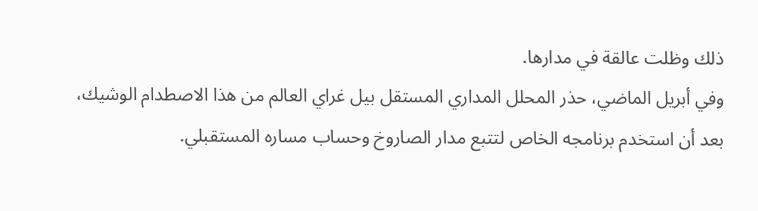ذلك وظلت عالقة في مدارها.
وفي أبريل الماضي، حذر المحلل المداري المستقل بيل غراي العالم من هذا الاصطدام الوشيك، بعد أن استخدم برنامجه الخاص لتتبع مدار الصاروخ وحساب مساره المستقبلي.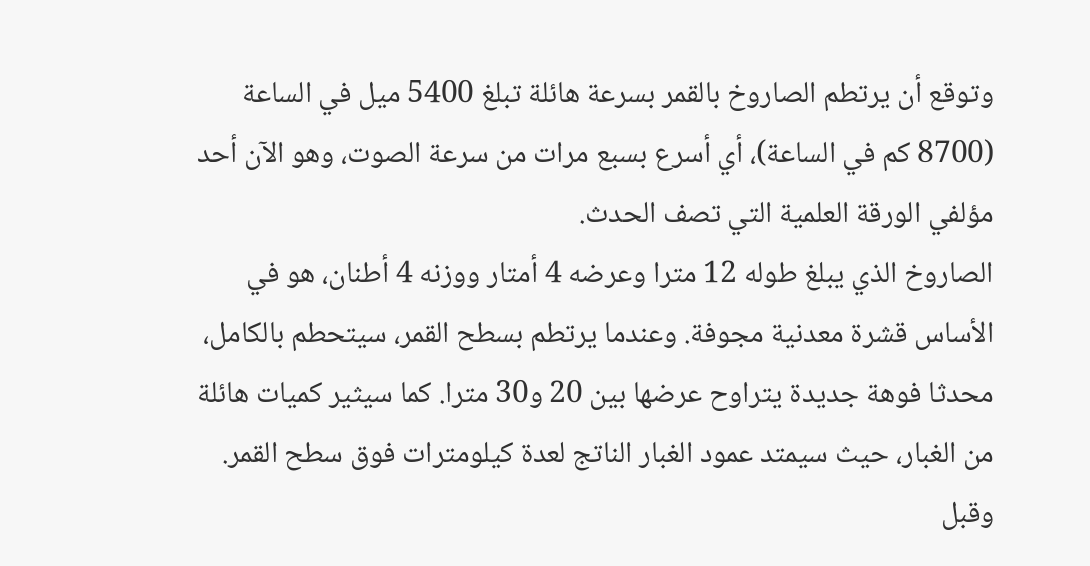وتوقع أن يرتطم الصاروخ بالقمر بسرعة هائلة تبلغ 5400 ميل في الساعة (8700 كم في الساعة)، أي أسرع بسبع مرات من سرعة الصوت، وهو الآن أحد مؤلفي الورقة العلمية التي تصف الحدث.
الصاروخ الذي يبلغ طوله 12 مترا وعرضه 4 أمتار ووزنه 4 أطنان، هو في الأساس قشرة معدنية مجوفة. وعندما يرتطم بسطح القمر، سيتحطم بالكامل، محدثا فوهة جديدة يتراوح عرضها بين 20 و30 مترا. كما سيثير كميات هائلة من الغبار، حيث سيمتد عمود الغبار الناتج لعدة كيلومترات فوق سطح القمر.
وقبل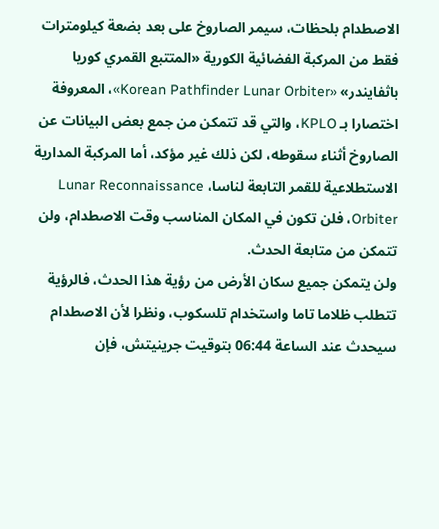الاصطدام بلحظات، سيمر الصاروخ على بعد بضعة كيلومترات فقط من المركبة الفضائية الكورية «المتتبع القمري كوريا باثفايندر» «Korean Pathfinder Lunar Orbiter»، المعروفة اختصارا بـ KPLO، والتي قد تتمكن من جمع بعض البيانات عن الصاروخ أثناء سقوطه، لكن ذلك غير مؤكد، أما المركبة المدارية الاستطلاعية للقمر التابعة لناسا، Lunar Reconnaissance Orbiter، فلن تكون في المكان المناسب وقت الاصطدام، ولن تتمكن من متابعة الحدث.
ولن يتمكن جميع سكان الأرض من رؤية هذا الحدث، فالرؤية تتطلب ظلاما تاما واستخدام تلسكوب، ونظرا لأن الاصطدام سيحدث عند الساعة 06:44 بتوقيت جرينيتش، فإن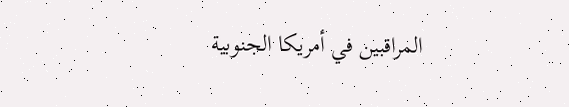المراقبين في أمريكا الجنوبية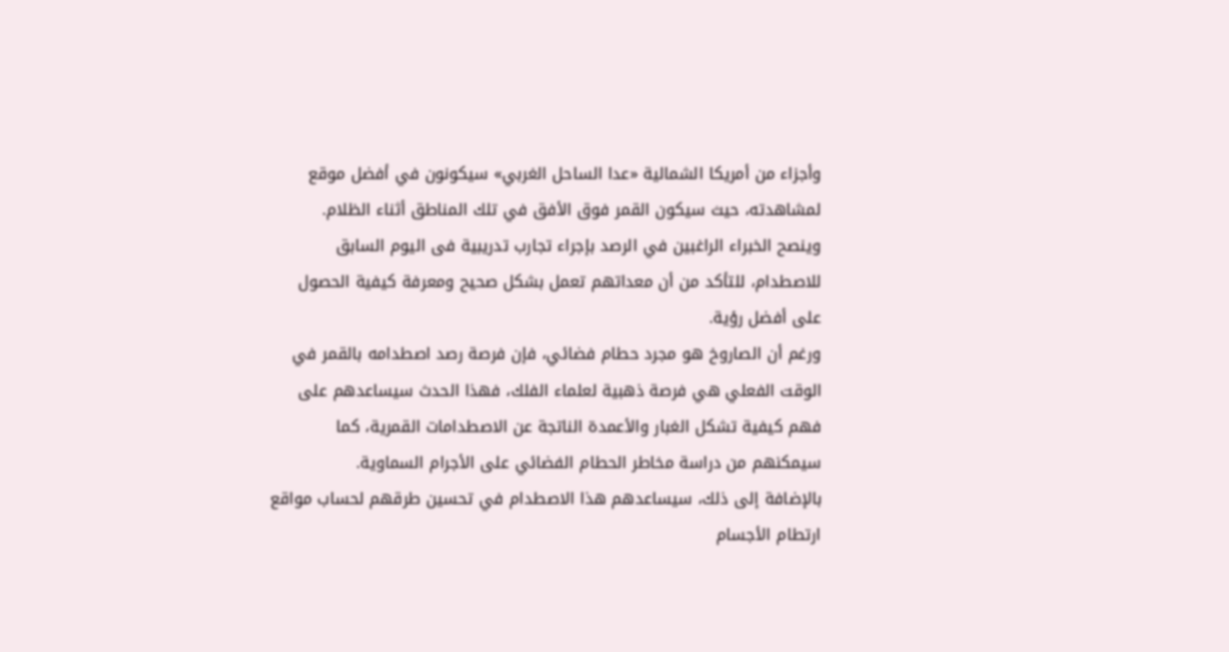وأجزاء من أمريكا الشمالية «عدا الساحل الغربي» سيكونون في أفضل موقع لمشاهدته، حيث سيكون القمر فوق الأفق في تلك المناطق أثناء الظلام.
وينصح الخبراء الراغبين في الرصد بإجراء تجارب تدريبية فى اليوم السابق للاصطدام، للتأكد من أن معداتهم تعمل بشكل صحيح ومعرفة كيفية الحصول على أفضل رؤية.
ورغم أن الصاروخ هو مجرد حطام فضائي، فإن فرصة رصد اصطدامه بالقمر في الوقت الفعلي هي فرصة ذهبية لعلماء الفلك، فهذا الحدث سيساعدهم على فهم كيفية تشكل الغبار والأعمدة الناتجة عن الاصطدامات القمرية، كما سيمكنهم من دراسة مخاطر الحطام الفضائي على الأجرام السماوية.
بالإضافة إلى ذلك، سيساعدهم هذا الاصطدام في تحسين طرقهم لحساب مواقع ارتطام الأجسام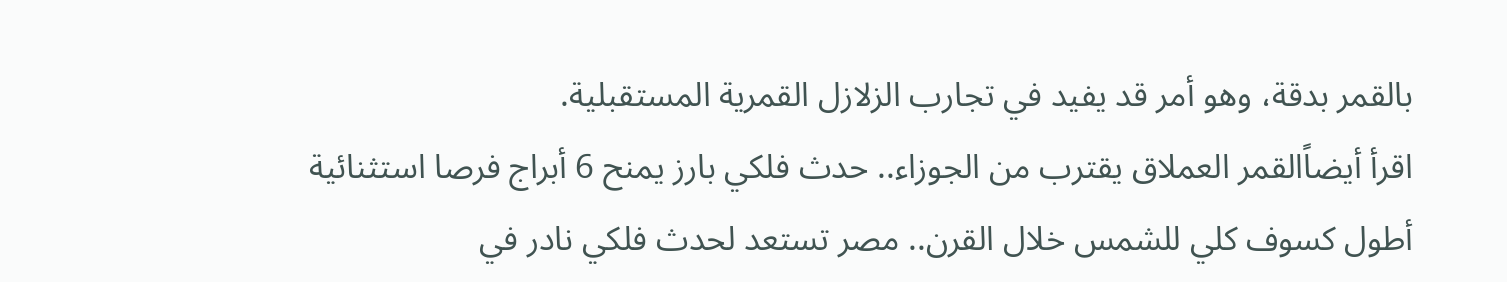بالقمر بدقة، وهو أمر قد يفيد في تجارب الزلازل القمرية المستقبلية.
اقرأ أيضاًالقمر العملاق يقترب من الجوزاء.. حدث فلكي بارز يمنح 6 أبراج فرصا استثنائية
أطول كسوف كلي للشمس خلال القرن.. مصر تستعد لحدث فلكي نادر في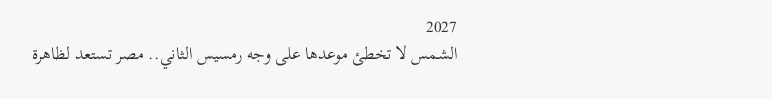2027
الشمس لا تخطئ موعدها على وجه رمسيس الثاني.. مصر تستعد لظاهرة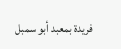فريدة بمعبد أبو سمبل